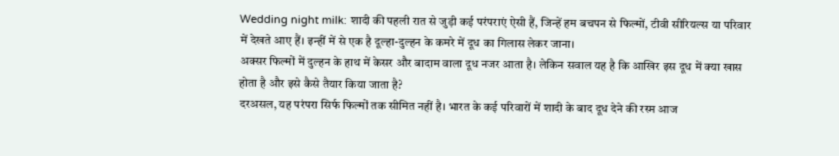Wedding night milk: शादी की पहली रात से जुड़ी कई परंपराएं ऐसी हैं, जिन्हें हम बचपन से फिल्मों, टीवी सीरियल्स या परिवार में देखते आए हैं। इन्हीं में से एक है दूल्हा-दुल्हन के कमरे में दूध का गिलास लेकर जाना।
अक्सर फिल्मों में दुल्हन के हाथ में केसर और बादाम वाला दूध नजर आता है। लेकिन सवाल यह है कि आखिर इस दूध में क्या खास होता है और इसे कैसे तैयार किया जाता है?
दरअसल, यह परंपरा सिर्फ फिल्मों तक सीमित नहीं है। भारत के कई परिवारों में शादी के बाद दूध देने की रस्म आज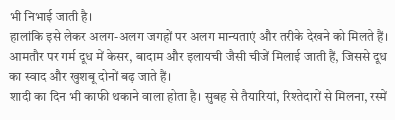भी निभाई जाती है।
हालांकि इसे लेकर अलग-अलग जगहों पर अलग मान्यताएं और तरीके देखने को मिलते हैं।
आमतौर पर गर्म दूध में केसर, बादाम और इलायची जैसी चीजें मिलाई जाती हैं, जिससे दूध का स्वाद और खुशबू दोनों बढ़ जाते हैं।
शादी का दिन भी काफी थकाने वाला होता है। सुबह से तैयारियां, रिश्तेदारों से मिलना, रस्में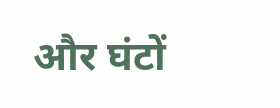और घंटों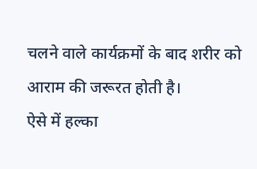चलने वाले कार्यक्रमों के बाद शरीर को आराम की जरूरत होती है।
ऐसे में हल्का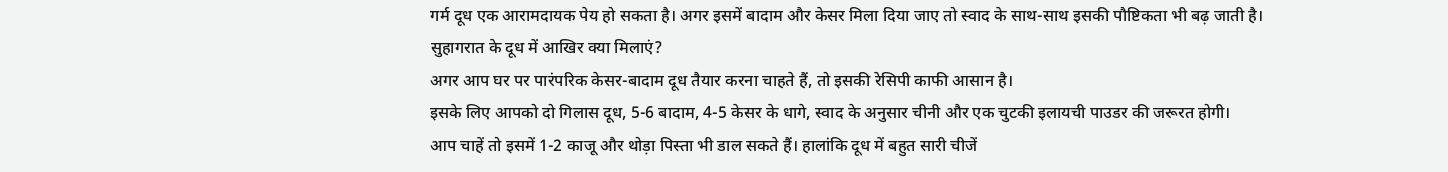गर्म दूध एक आरामदायक पेय हो सकता है। अगर इसमें बादाम और केसर मिला दिया जाए तो स्वाद के साथ-साथ इसकी पौष्टिकता भी बढ़ जाती है।
सुहागरात के दूध में आखिर क्या मिलाएं?
अगर आप घर पर पारंपरिक केसर-बादाम दूध तैयार करना चाहते हैं, तो इसकी रेसिपी काफी आसान है।
इसके लिए आपको दो गिलास दूध, 5-6 बादाम, 4-5 केसर के धागे, स्वाद के अनुसार चीनी और एक चुटकी इलायची पाउडर की जरूरत होगी।
आप चाहें तो इसमें 1-2 काजू और थोड़ा पिस्ता भी डाल सकते हैं। हालांकि दूध में बहुत सारी चीजें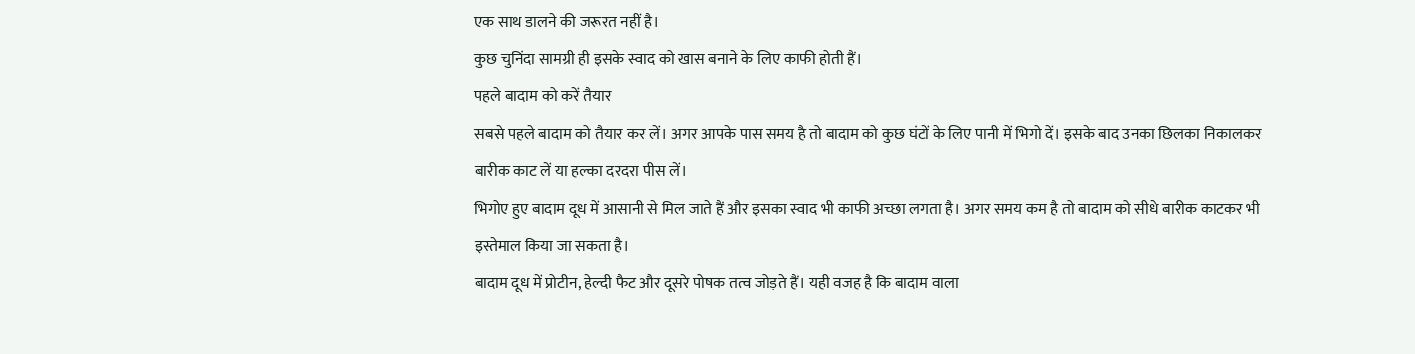एक साथ डालने की जरूरत नहीं है।
कुछ चुनिंदा सामग्री ही इसके स्वाद को खास बनाने के लिए काफी होती हैं।
पहले बादाम को करें तैयार
सबसे पहले बादाम को तैयार कर लें। अगर आपके पास समय है तो बादाम को कुछ घंटों के लिए पानी में भिगो दें। इसके बाद उनका छिलका निकालकर बारीक काट लें या हल्का दरदरा पीस लें।
भिगोए हुए बादाम दूध में आसानी से मिल जाते हैं और इसका स्वाद भी काफी अच्छा लगता है। अगर समय कम है तो बादाम को सीधे बारीक काटकर भी इस्तेमाल किया जा सकता है।
बादाम दूध में प्रोटीन, हेल्दी फैट और दूसरे पोषक तत्व जोड़ते हैं। यही वजह है कि बादाम वाला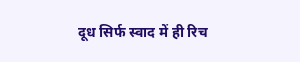दूध सिर्फ स्वाद में ही रिच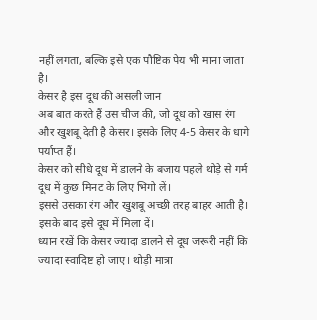नहीं लगता, बल्कि इसे एक पौष्टिक पेय भी माना जाता है।
केसर है इस दूध की असली जान
अब बात करते हैं उस चीज की, जो दूध को खास रंग और खुशबू देती है केसर। इसके लिए 4-5 केसर के धागे पर्याप्त हैं।
केसर को सीधे दूध में डालने के बजाय पहले थोड़े से गर्म दूध में कुछ मिनट के लिए भिगो लें।
इससे उसका रंग और खुशबू अच्छी तरह बाहर आती है। इसके बाद इसे दूध में मिला दें।
ध्यान रखें कि केसर ज्यादा डालने से दूध जरूरी नहीं कि ज्यादा स्वादिष्ट हो जाए। थोड़ी मात्रा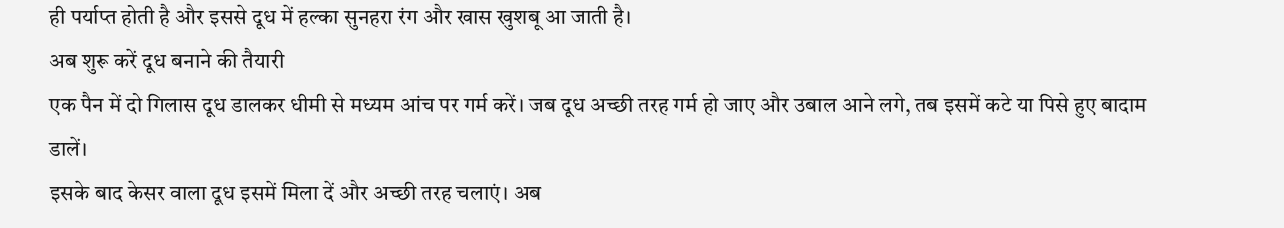ही पर्याप्त होती है और इससे दूध में हल्का सुनहरा रंग और खास खुशबू आ जाती है।
अब शुरू करें दूध बनाने की तैयारी
एक पैन में दो गिलास दूध डालकर धीमी से मध्यम आंच पर गर्म करें। जब दूध अच्छी तरह गर्म हो जाए और उबाल आने लगे, तब इसमें कटे या पिसे हुए बादाम डालें।
इसके बाद केसर वाला दूध इसमें मिला दें और अच्छी तरह चलाएं। अब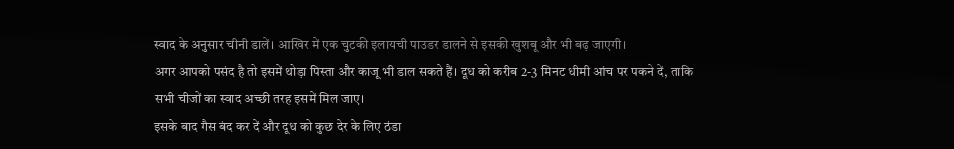स्वाद के अनुसार चीनी डालें। आखिर में एक चुटकी इलायची पाउडर डालने से इसकी खुशबू और भी बढ़ जाएगी।
अगर आपको पसंद है तो इसमें थोड़ा पिस्ता और काजू भी डाल सकते हैं। दूध को करीब 2-3 मिनट धीमी आंच पर पकने दें, ताकि सभी चीजों का स्वाद अच्छी तरह इसमें मिल जाए।
इसके बाद गैस बंद कर दें और दूध को कुछ देर के लिए ठंडा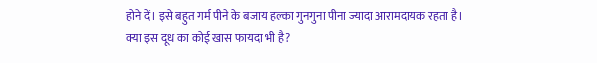होने दें। इसे बहुत गर्म पीने के बजाय हल्का गुनगुना पीना ज्यादा आरामदायक रहता है।
क्या इस दूध का कोई खास फायदा भी है?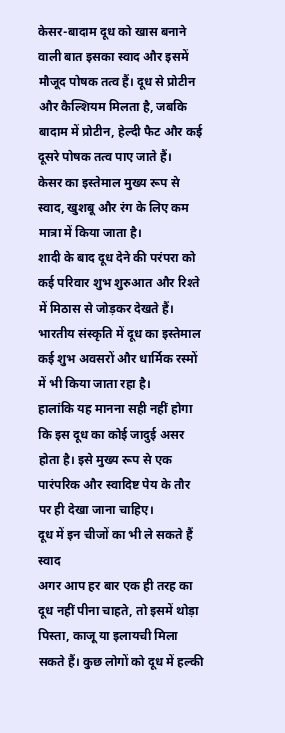केसर-बादाम दूध को खास बनाने वाली बात इसका स्वाद और इसमें मौजूद पोषक तत्व हैं। दूध से प्रोटीन और कैल्शियम मिलता है, जबकि बादाम में प्रोटीन, हेल्दी फैट और कई दूसरे पोषक तत्व पाए जाते हैं।
केसर का इस्तेमाल मुख्य रूप से स्वाद, खुशबू और रंग के लिए कम मात्रा में किया जाता है।
शादी के बाद दूध देने की परंपरा को कई परिवार शुभ शुरुआत और रिश्ते में मिठास से जोड़कर देखते हैं।
भारतीय संस्कृति में दूध का इस्तेमाल कई शुभ अवसरों और धार्मिक रस्मों में भी किया जाता रहा है।
हालांकि यह मानना सही नहीं होगा कि इस दूध का कोई जादुई असर होता है। इसे मुख्य रूप से एक पारंपरिक और स्वादिष्ट पेय के तौर पर ही देखा जाना चाहिए।
दूध में इन चीजों का भी ले सकते हैं स्वाद
अगर आप हर बार एक ही तरह का दूध नहीं पीना चाहते, तो इसमें थोड़ा पिस्ता, काजू या इलायची मिला सकते हैं। कुछ लोगों को दूध में हल्की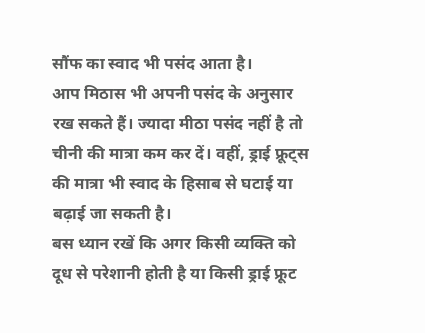सौंफ का स्वाद भी पसंद आता है।
आप मिठास भी अपनी पसंद के अनुसार रख सकते हैं। ज्यादा मीठा पसंद नहीं है तो चीनी की मात्रा कम कर दें। वहीं, ड्राई फ्रूट्स की मात्रा भी स्वाद के हिसाब से घटाई या बढ़ाई जा सकती है।
बस ध्यान रखें कि अगर किसी व्यक्ति को दूध से परेशानी होती है या किसी ड्राई फ्रूट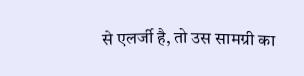से एलर्जी है, तो उस सामग्री का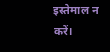इस्तेमाल न करें।